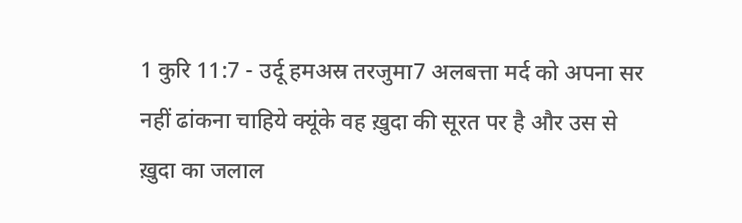1 कुरि 11:7 - उर्दू हमअस्र तरजुमा7 अलबत्ता मर्द को अपना सर नहीं ढांकना चाहिये क्यूंके वह ख़ुदा की सूरत पर है और उस से ख़ुदा का जलाल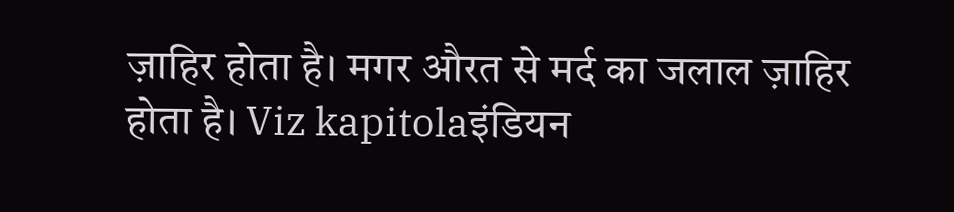ज़ाहिर होता है। मगर औरत से मर्द का जलाल ज़ाहिर होता है। Viz kapitolaइंडियन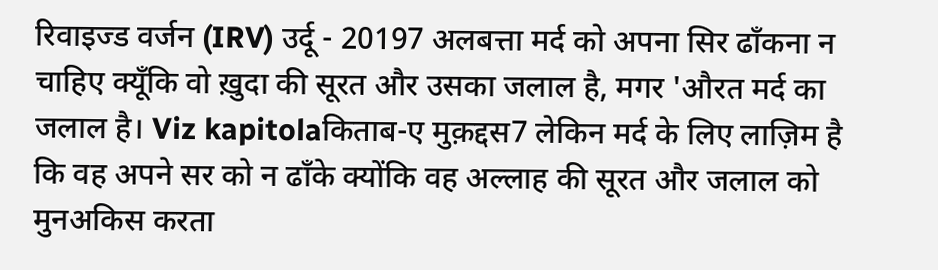रिवाइज्ड वर्जन (IRV) उर्दू - 20197 अलबत्ता मर्द को अपना सिर ढाँकना न चाहिए क्यूँकि वो ख़ुदा की सूरत और उसका जलाल है, मगर 'औरत मर्द का जलाल है। Viz kapitolaकिताब-ए मुक़द्दस7 लेकिन मर्द के लिए लाज़िम है कि वह अपने सर को न ढाँके क्योंकि वह अल्लाह की सूरत और जलाल को मुनअकिस करता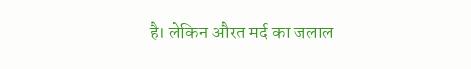है। लेकिन औरत मर्द का जलाल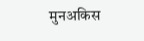मुनअकिस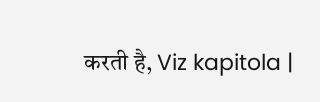करती है, Viz kapitola |